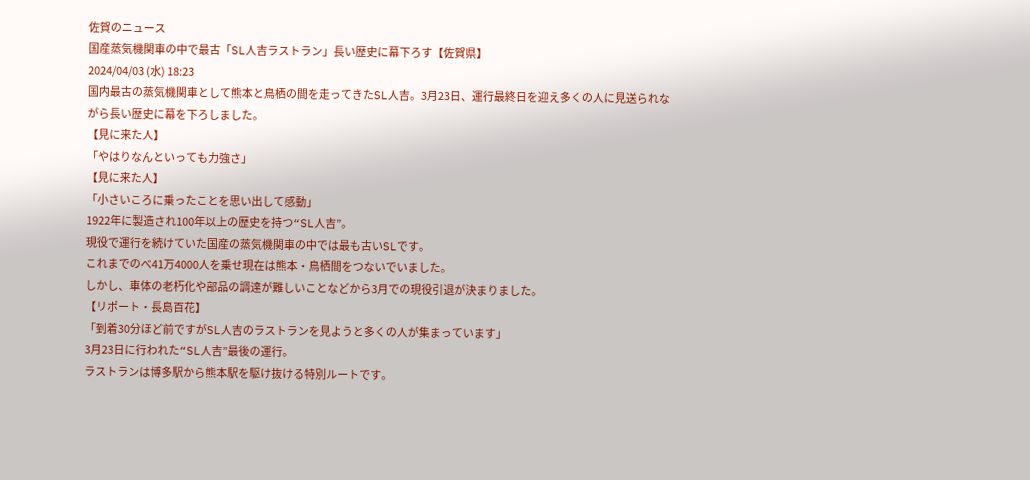佐賀のニュース
国産蒸気機関車の中で最古「SL人吉ラストラン」長い歴史に幕下ろす【佐賀県】
2024/04/03 (水) 18:23
国内最古の蒸気機関車として熊本と鳥栖の間を走ってきたSL人吉。3月23日、運行最終日を迎え多くの人に見送られながら長い歴史に幕を下ろしました。
【見に来た人】
「やはりなんといっても力強さ」
【見に来た人】
「小さいころに乗ったことを思い出して感動」
1922年に製造され100年以上の歴史を持つ“SL人吉”。
現役で運行を続けていた国産の蒸気機関車の中では最も古いSLです。
これまでのべ41万4000人を乗せ現在は熊本・鳥栖間をつないでいました。
しかし、車体の老朽化や部品の調達が難しいことなどから3月での現役引退が決まりました。
【リポート・長島百花】
「到着30分ほど前ですがSL人吉のラストランを見ようと多くの人が集まっています」
3月23日に行われた“SL人吉”最後の運行。
ラストランは博多駅から熊本駅を駆け抜ける特別ルートです。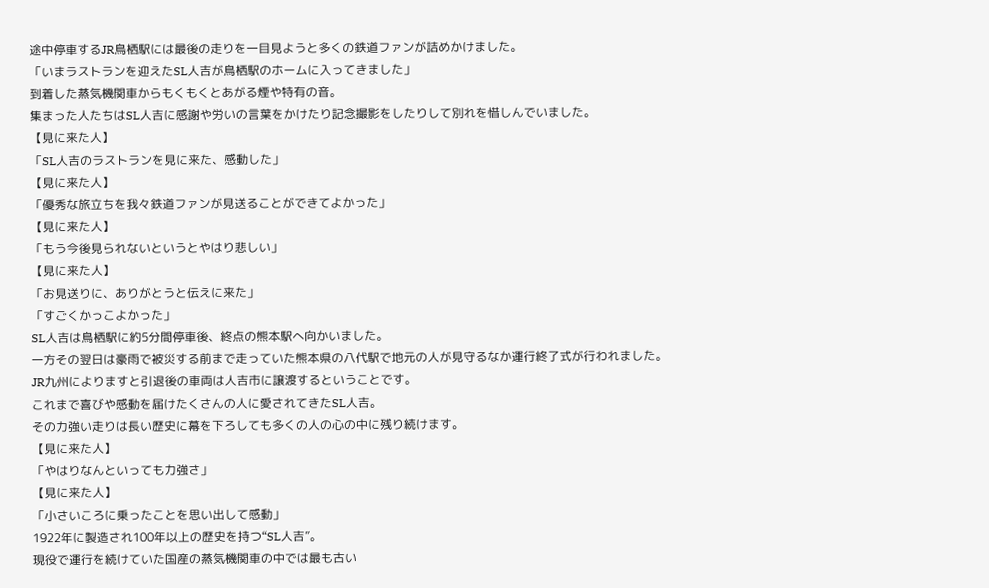途中停車するJR鳥栖駅には最後の走りを一目見ようと多くの鉄道ファンが詰めかけました。
「いまラストランを迎えたSL人吉が鳥栖駅のホームに入ってきました」
到着した蒸気機関車からもくもくとあがる煙や特有の音。
集まった人たちはSL人吉に感謝や労いの言葉をかけたり記念撮影をしたりして別れを惜しんでいました。
【見に来た人】
「SL人吉のラストランを見に来た、感動した」
【見に来た人】
「優秀な旅立ちを我々鉄道ファンが見送ることができてよかった」
【見に来た人】
「もう今後見られないというとやはり悲しい」
【見に来た人】
「お見送りに、ありがとうと伝えに来た」
「すごくかっこよかった」
SL人吉は鳥栖駅に約5分間停車後、終点の熊本駅へ向かいました。
一方その翌日は豪雨で被災する前まで走っていた熊本県の八代駅で地元の人が見守るなか運行終了式が行われました。
JR九州によりますと引退後の車両は人吉市に譲渡するということです。
これまで喜びや感動を届けたくさんの人に愛されてきたSL人吉。
その力強い走りは長い歴史に幕を下ろしても多くの人の心の中に残り続けます。
【見に来た人】
「やはりなんといっても力強さ」
【見に来た人】
「小さいころに乗ったことを思い出して感動」
1922年に製造され100年以上の歴史を持つ“SL人吉”。
現役で運行を続けていた国産の蒸気機関車の中では最も古い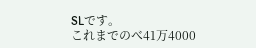SLです。
これまでのべ41万4000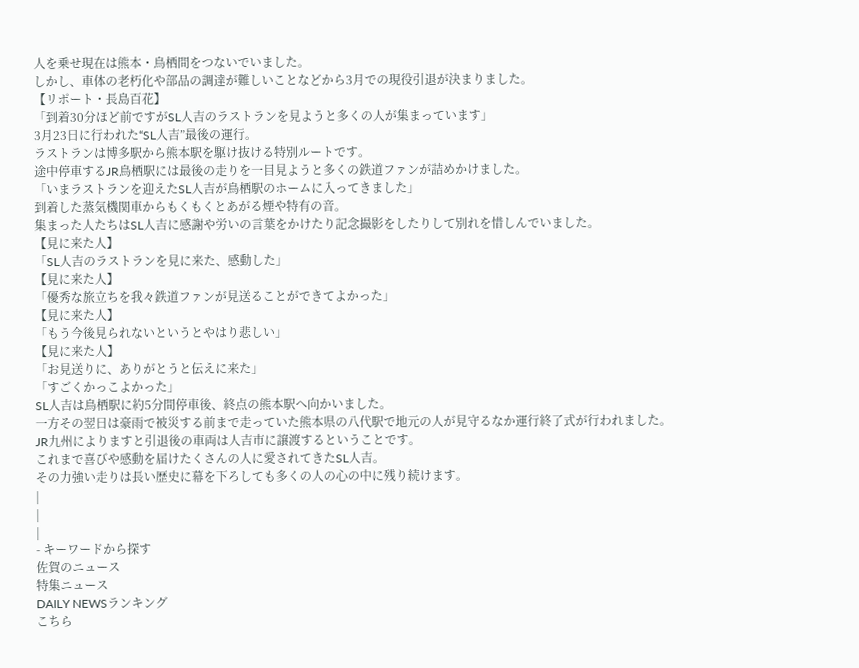人を乗せ現在は熊本・鳥栖間をつないでいました。
しかし、車体の老朽化や部品の調達が難しいことなどから3月での現役引退が決まりました。
【リポート・長島百花】
「到着30分ほど前ですがSL人吉のラストランを見ようと多くの人が集まっています」
3月23日に行われた“SL人吉”最後の運行。
ラストランは博多駅から熊本駅を駆け抜ける特別ルートです。
途中停車するJR鳥栖駅には最後の走りを一目見ようと多くの鉄道ファンが詰めかけました。
「いまラストランを迎えたSL人吉が鳥栖駅のホームに入ってきました」
到着した蒸気機関車からもくもくとあがる煙や特有の音。
集まった人たちはSL人吉に感謝や労いの言葉をかけたり記念撮影をしたりして別れを惜しんでいました。
【見に来た人】
「SL人吉のラストランを見に来た、感動した」
【見に来た人】
「優秀な旅立ちを我々鉄道ファンが見送ることができてよかった」
【見に来た人】
「もう今後見られないというとやはり悲しい」
【見に来た人】
「お見送りに、ありがとうと伝えに来た」
「すごくかっこよかった」
SL人吉は鳥栖駅に約5分間停車後、終点の熊本駅へ向かいました。
一方その翌日は豪雨で被災する前まで走っていた熊本県の八代駅で地元の人が見守るなか運行終了式が行われました。
JR九州によりますと引退後の車両は人吉市に譲渡するということです。
これまで喜びや感動を届けたくさんの人に愛されてきたSL人吉。
その力強い走りは長い歴史に幕を下ろしても多くの人の心の中に残り続けます。
|
|
|
- キーワードから探す
佐賀のニュース
特集ニュース
DAILY NEWSランキング
こちら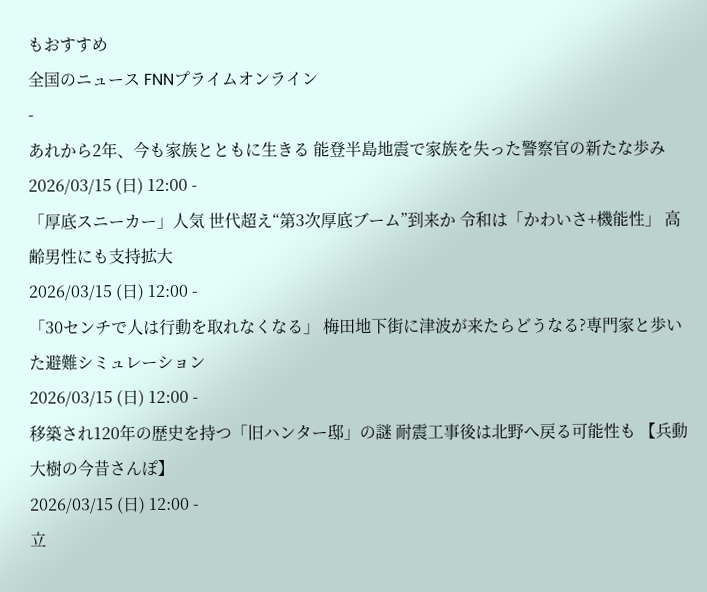もおすすめ
全国のニュース FNNプライムオンライン
-
あれから2年、今も家族とともに生きる 能登半島地震で家族を失った警察官の新たな歩み
2026/03/15 (日) 12:00 -
「厚底スニーカー」人気 世代超え“第3次厚底ブーム”到来か 令和は「かわいさ+機能性」 高齢男性にも支持拡大
2026/03/15 (日) 12:00 -
「30センチで人は行動を取れなくなる」 梅田地下街に津波が来たらどうなる?専門家と歩いた避難シミュレーション
2026/03/15 (日) 12:00 -
移築され120年の歴史を持つ「旧ハンター邸」の謎 耐震工事後は北野へ戻る可能性も 【兵動大樹の今昔さんぽ】
2026/03/15 (日) 12:00 -
立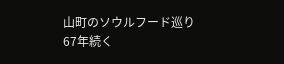山町のソウルフード巡り 67年続く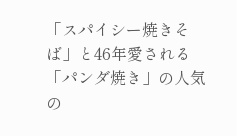「スパイシー焼きそば」と46年愛される「パンダ焼き」の人気の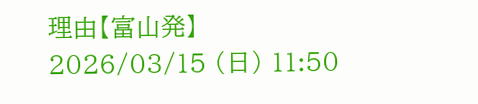理由【富山発】
2026/03/15 (日) 11:50